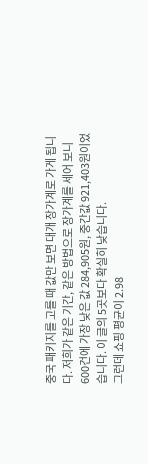중국 패키지를 고를 때 값만 보면 대개 장가계로 가게 됩니다. 저희가 같은 기간, 같은 방법으로 장가계를 세어 보니 600건에 가장 낮은 값 284,905원, 중간값 921,403원이었습니다. 이 글의 5곳보다 확실히 낮습니다.
그런데 쇼핑 평균이 2.98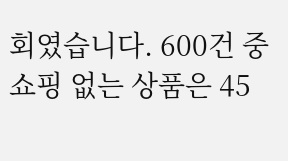회였습니다. 600건 중 쇼핑 없는 상품은 45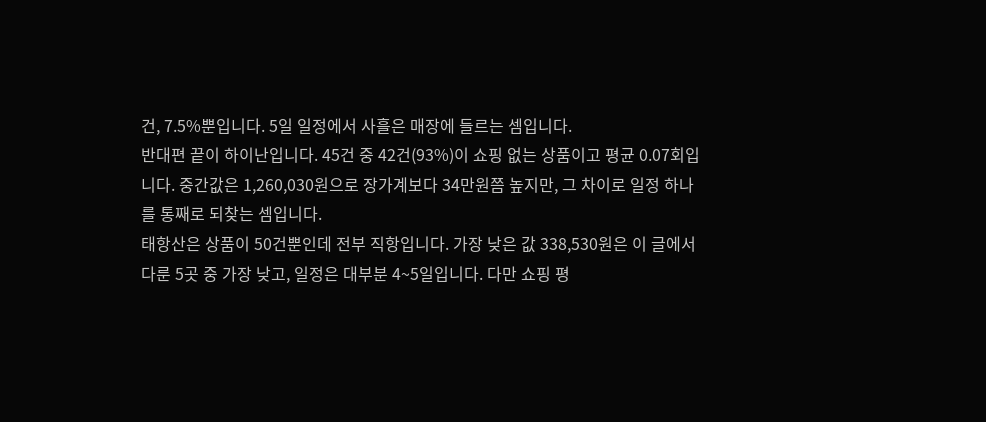건, 7.5%뿐입니다. 5일 일정에서 사흘은 매장에 들르는 셈입니다.
반대편 끝이 하이난입니다. 45건 중 42건(93%)이 쇼핑 없는 상품이고 평균 0.07회입니다. 중간값은 1,260,030원으로 장가계보다 34만원쯤 높지만, 그 차이로 일정 하나를 통째로 되찾는 셈입니다.
태항산은 상품이 50건뿐인데 전부 직항입니다. 가장 낮은 값 338,530원은 이 글에서 다룬 5곳 중 가장 낮고, 일정은 대부분 4~5일입니다. 다만 쇼핑 평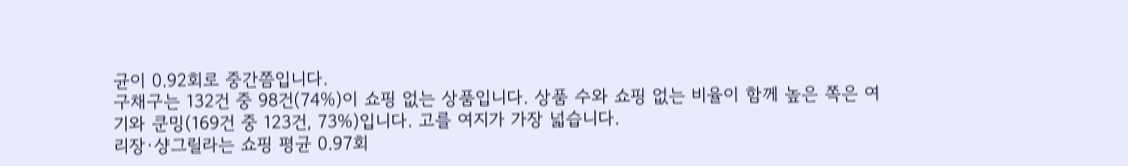균이 0.92회로 중간쯤입니다.
구채구는 132건 중 98건(74%)이 쇼핑 없는 상품입니다. 상품 수와 쇼핑 없는 비율이 함께 높은 쪽은 여기와 쿤밍(169건 중 123건, 73%)입니다. 고를 여지가 가장 넓습니다.
리장·샹그릴라는 쇼핑 평균 0.97회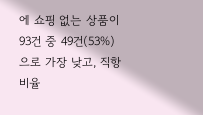에 쇼핑 없는 상품이 93건 중 49건(53%)으로 가장 낮고, 직항 비율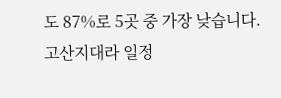도 87%로 5곳 중 가장 낮습니다. 고산지대라 일정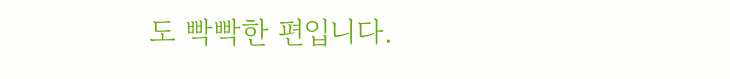도 빡빡한 편입니다.